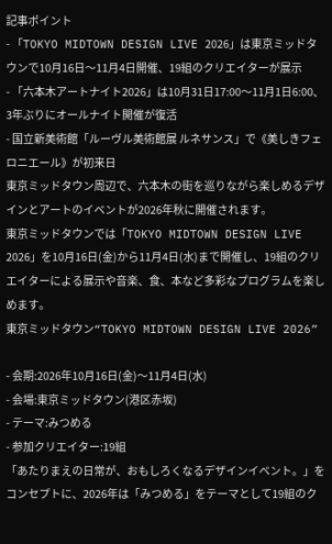記事ポイント
- 「TOKYO MIDTOWN DESIGN LIVE 2026」は東京ミッドタウンで10月16日〜11月4日開催、19組のクリエイターが展示
- 「六本木アートナイト2026」は10月31日17:00〜11月1日6:00、3年ぶりにオールナイト開催が復活
- 国立新美術館「ルーヴル美術館展 ルネサンス」で《美しきフェロニエール》が初来日
東京ミッドタウン周辺で、六本木の街を巡りながら楽しめるデザインとアートのイベントが2026年秋に開催されます。
東京ミッドタウンでは「TOKYO MIDTOWN DESIGN LIVE 2026」を10月16日(金)から11月4日(水)まで開催し、19組のクリエイターによる展示や音楽、食、本など多彩なプログラムを楽しめます。
東京ミッドタウン“TOKYO MIDTOWN DESIGN LIVE 2026”

- 会期:2026年10月16日(金)〜11月4日(水)
- 会場:東京ミッドタウン(港区赤坂)
- テーマ:みつめる
- 参加クリエイター:19組
「あたりまえの日常が、おもしろくなるデザインイベント。」をコンセプトに、2026年は「みつめる」をテーマとして19組のク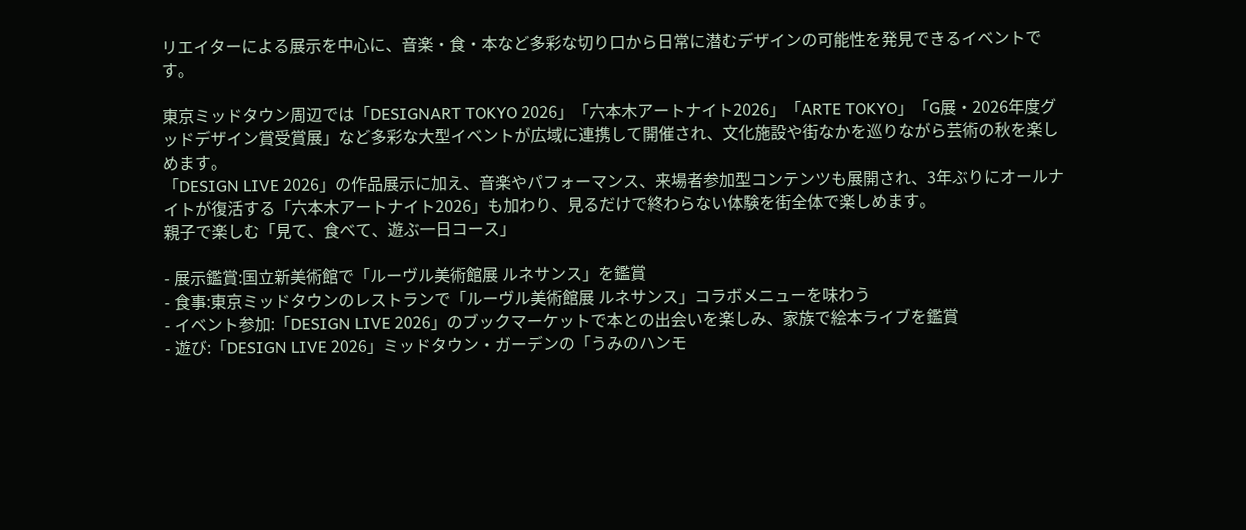リエイターによる展示を中心に、音楽・食・本など多彩な切り口から日常に潜むデザインの可能性を発見できるイベントです。

東京ミッドタウン周辺では「DESIGNART TOKYO 2026」「六本木アートナイト2026」「ARTE TOKYO」「G展・2026年度グッドデザイン賞受賞展」など多彩な大型イベントが広域に連携して開催され、文化施設や街なかを巡りながら芸術の秋を楽しめます。
「DESIGN LIVE 2026」の作品展示に加え、音楽やパフォーマンス、来場者参加型コンテンツも展開され、3年ぶりにオールナイトが復活する「六本木アートナイト2026」も加わり、見るだけで終わらない体験を街全体で楽しめます。
親子で楽しむ「見て、食べて、遊ぶ一日コース」

- 展示鑑賞:国立新美術館で「ルーヴル美術館展 ルネサンス」を鑑賞
- 食事:東京ミッドタウンのレストランで「ルーヴル美術館展 ルネサンス」コラボメニューを味わう
- イベント参加:「DESIGN LIVE 2026」のブックマーケットで本との出会いを楽しみ、家族で絵本ライブを鑑賞
- 遊び:「DESIGN LIVE 2026」ミッドタウン・ガーデンの「うみのハンモ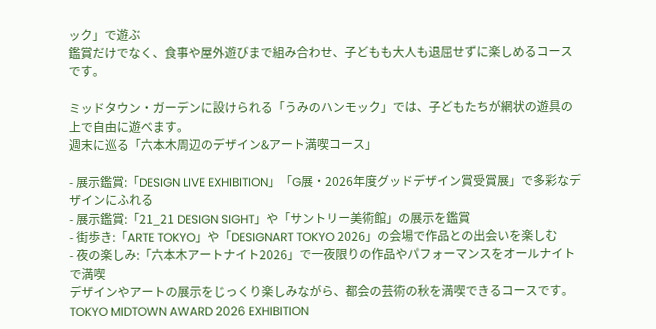ック」で遊ぶ
鑑賞だけでなく、食事や屋外遊びまで組み合わせ、子どもも大人も退屈せずに楽しめるコースです。

ミッドタウン・ガーデンに設けられる「うみのハンモック」では、子どもたちが網状の遊具の上で自由に遊べます。
週末に巡る「六本木周辺のデザイン&アート満喫コース」

- 展示鑑賞:「DESIGN LIVE EXHIBITION」「G展・2026年度グッドデザイン賞受賞展」で多彩なデザインにふれる
- 展示鑑賞:「21_21 DESIGN SIGHT」や「サントリー美術館」の展示を鑑賞
- 街歩き:「ARTE TOKYO」や「DESIGNART TOKYO 2026」の会場で作品との出会いを楽しむ
- 夜の楽しみ:「六本木アートナイト2026」で一夜限りの作品やパフォーマンスをオールナイトで満喫
デザインやアートの展示をじっくり楽しみながら、都会の芸術の秋を満喫できるコースです。
TOKYO MIDTOWN AWARD 2026 EXHIBITION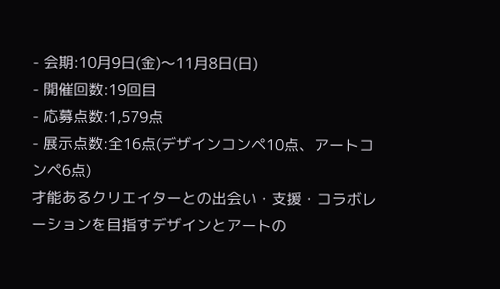- 会期:10月9日(金)〜11月8日(日)
- 開催回数:19回目
- 応募点数:1,579点
- 展示点数:全16点(デザインコンペ10点、アートコンペ6点)
才能あるクリエイターとの出会い・支援・コラボレーションを目指すデザインとアートの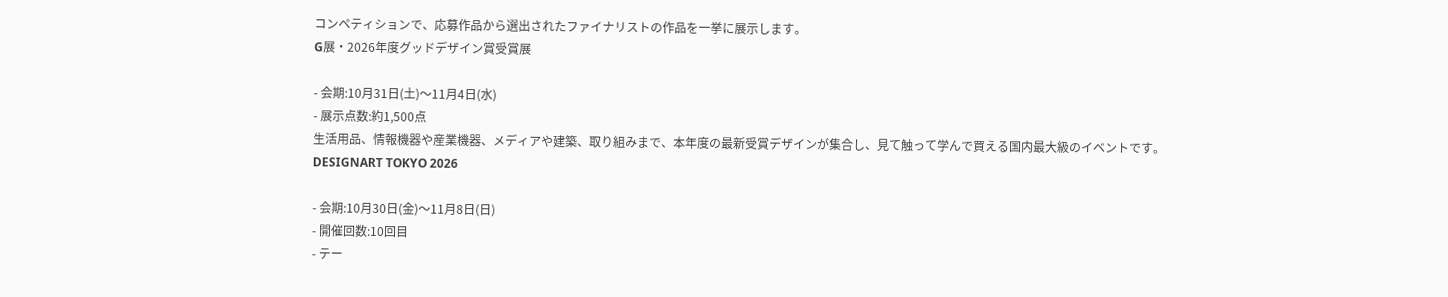コンペティションで、応募作品から選出されたファイナリストの作品を一挙に展示します。
G展・2026年度グッドデザイン賞受賞展

- 会期:10月31日(土)〜11月4日(水)
- 展示点数:約1,500点
生活用品、情報機器や産業機器、メディアや建築、取り組みまで、本年度の最新受賞デザインが集合し、見て触って学んで買える国内最大級のイベントです。
DESIGNART TOKYO 2026

- 会期:10月30日(金)〜11月8日(日)
- 開催回数:10回目
- テー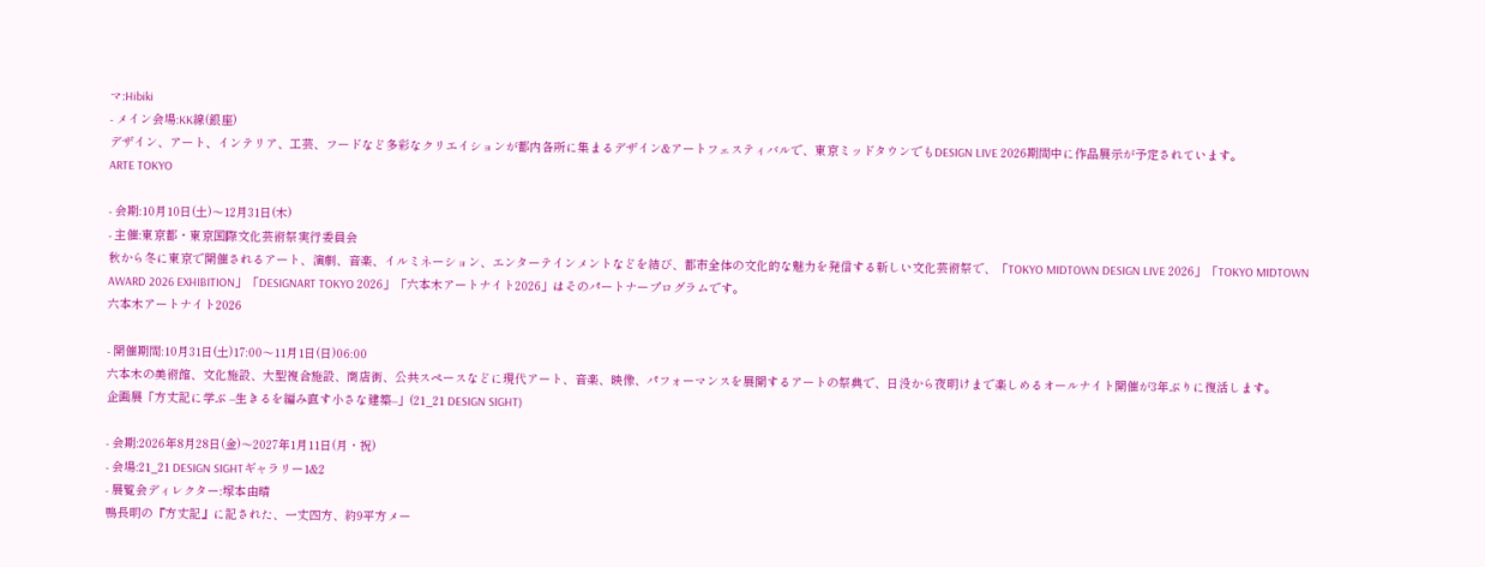マ:Hibiki
- メイン会場:KK線(銀座)
デザイン、アート、インテリア、工芸、フードなど多彩なクリエイションが都内各所に集まるデザイン&アートフェスティバルで、東京ミッドタウンでもDESIGN LIVE 2026期間中に作品展示が予定されています。
ARTE TOKYO

- 会期:10月10日(土)〜12月31日(木)
- 主催:東京都・東京国際文化芸術祭実行委員会
秋から冬に東京で開催されるアート、演劇、音楽、イルミネーション、エンターテインメントなどを結び、都市全体の文化的な魅力を発信する新しい文化芸術祭で、「TOKYO MIDTOWN DESIGN LIVE 2026」「TOKYO MIDTOWN AWARD 2026 EXHIBITION」「DESIGNART TOKYO 2026」「六本木アートナイト2026」はそのパートナープログラムです。
六本木アートナイト2026

- 開催期間:10月31日(土)17:00〜11月1日(日)06:00
六本木の美術館、文化施設、大型複合施設、商店街、公共スペースなどに現代アート、音楽、映像、パフォーマンスを展開するアートの祭典で、日没から夜明けまで楽しめるオールナイト開催が3年ぶりに復活します。
企画展「方丈記に学ぶ –生きるを編み直す小さな建築–」(21_21 DESIGN SIGHT)

- 会期:2026年8月28日(金)〜2027年1月11日(月・祝)
- 会場:21_21 DESIGN SIGHTギャラリー1&2
- 展覧会ディレクター:塚本由晴
鴨長明の『方丈記』に記された、一丈四方、約9平方メー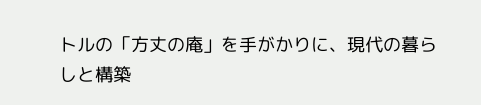トルの「方丈の庵」を手がかりに、現代の暮らしと構築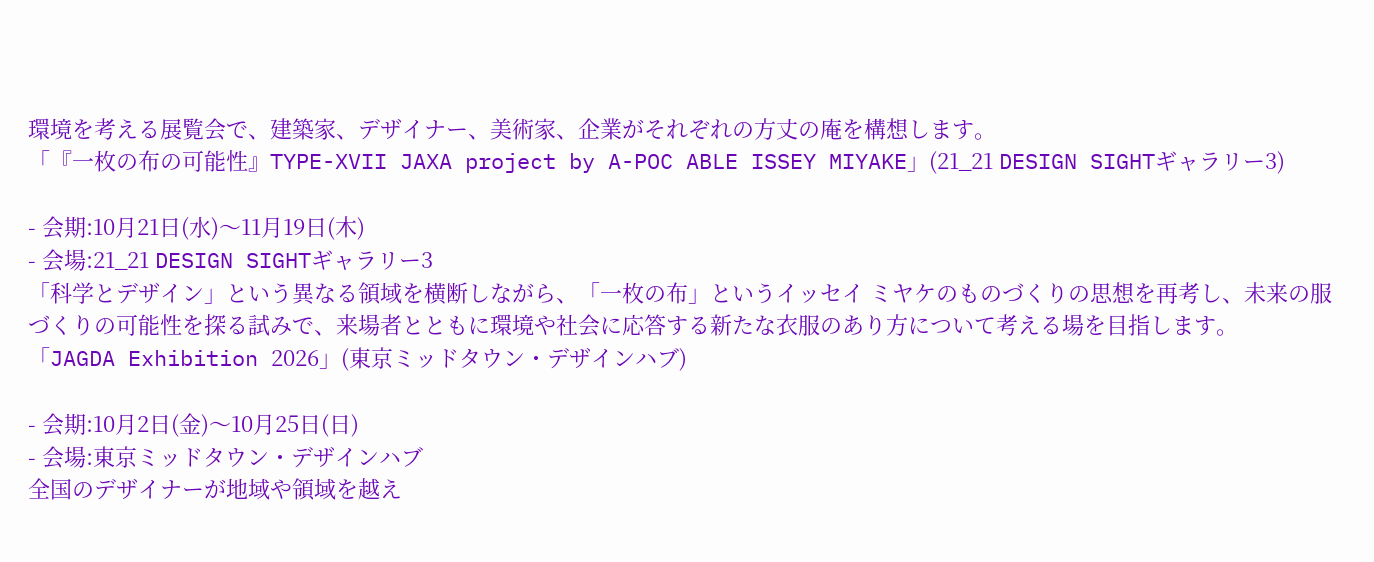環境を考える展覧会で、建築家、デザイナー、美術家、企業がそれぞれの方丈の庵を構想します。
「『一枚の布の可能性』TYPE-XVII JAXA project by A-POC ABLE ISSEY MIYAKE」(21_21 DESIGN SIGHTギャラリー3)

- 会期:10月21日(水)〜11月19日(木)
- 会場:21_21 DESIGN SIGHTギャラリー3
「科学とデザイン」という異なる領域を横断しながら、「一枚の布」というイッセイ ミヤケのものづくりの思想を再考し、未来の服づくりの可能性を探る試みで、来場者とともに環境や社会に応答する新たな衣服のあり方について考える場を目指します。
「JAGDA Exhibition 2026」(東京ミッドタウン・デザインハブ)

- 会期:10月2日(金)〜10月25日(日)
- 会場:東京ミッドタウン・デザインハブ
全国のデザイナーが地域や領域を越え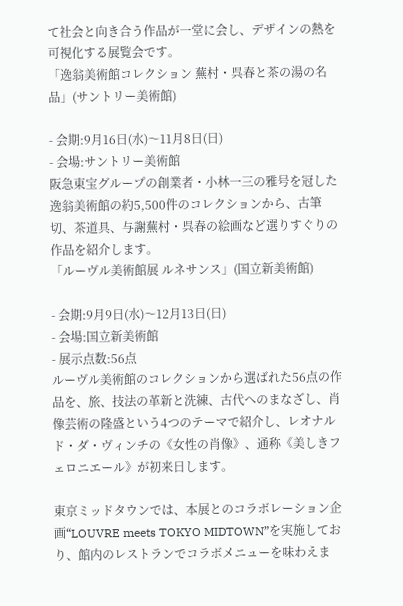て社会と向き合う作品が一堂に会し、デザインの熱を可視化する展覧会です。
「逸翁美術館コレクション 蕪村・呉春と茶の湯の名品」(サントリー美術館)

- 会期:9月16日(水)〜11月8日(日)
- 会場:サントリー美術館
阪急東宝グループの創業者・小林一三の雅号を冠した逸翁美術館の約5,500件のコレクションから、古筆切、茶道具、与謝蕪村・呉春の絵画など選りすぐりの作品を紹介します。
「ルーヴル美術館展 ルネサンス」(国立新美術館)

- 会期:9月9日(水)〜12月13日(日)
- 会場:国立新美術館
- 展示点数:56点
ルーヴル美術館のコレクションから選ばれた56点の作品を、旅、技法の革新と洗練、古代へのまなざし、肖像芸術の隆盛という4つのテーマで紹介し、レオナルド・ダ・ヴィンチの《女性の肖像》、通称《美しきフェロニエール》が初来日します。

東京ミッドタウンでは、本展とのコラボレーション企画“LOUVRE meets TOKYO MIDTOWN”を実施しており、館内のレストランでコラボメニューを味わえま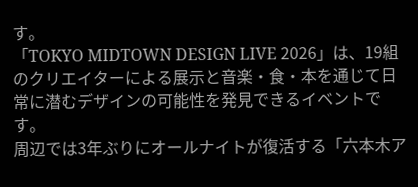す。
「TOKYO MIDTOWN DESIGN LIVE 2026」は、19組のクリエイターによる展示と音楽・食・本を通じて日常に潜むデザインの可能性を発見できるイベントです。
周辺では3年ぶりにオールナイトが復活する「六本木ア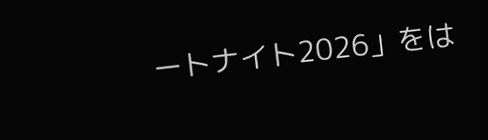ートナイト2026」をは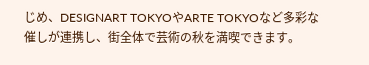じめ、DESIGNART TOKYOやARTE TOKYOなど多彩な催しが連携し、街全体で芸術の秋を満喫できます。